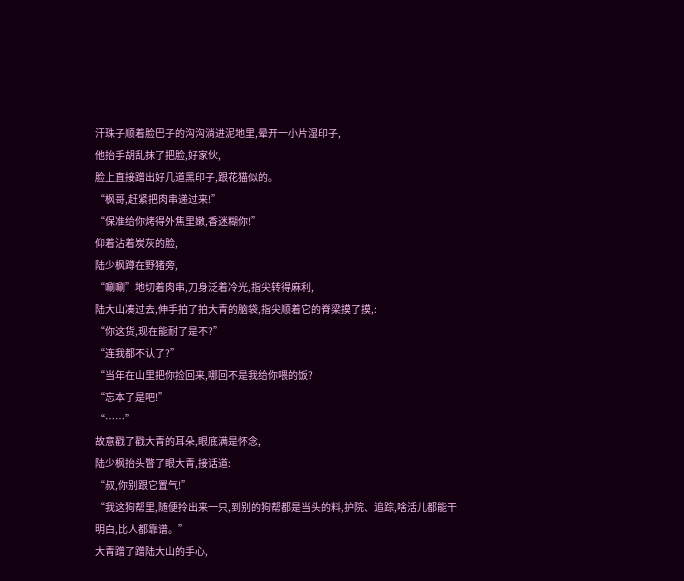汗珠子顺着脸巴子的沟沟淌进泥地里,晕开一小片湿印子,
他抬手胡乱抹了把脸,好家伙,
脸上直接蹭出好几道黑印子,跟花猫似的。
“枫哥,赶紧把肉串递过来!”
“保准给你烤得外焦里嫩,香迷糊你!”
仰着沾着炭灰的脸,
陆少枫蹲在野猪旁,
“唰唰”地切着肉串,刀身泛着冷光,指尖转得麻利,
陆大山凑过去,伸手拍了拍大青的脑袋,指尖顺着它的脊梁摸了摸,:
“你这货,现在能耐了是不?”
“连我都不认了?”
“当年在山里把你捡回来,哪回不是我给你喂的饭?
“忘本了是吧!”
“……”
故意戳了戳大青的耳朵,眼底满是怀念,
陆少枫抬头瞥了眼大青,接话道:
“叔,你别跟它置气!”
“我这狗帮里,随便拎出来一只,到别的狗帮都是当头的料,护院、追踪,啥活儿都能干明白,比人都靠谱。”
大青蹭了蹭陆大山的手心,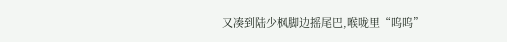又凑到陆少枫脚边摇尾巴,喉咙里“呜呜”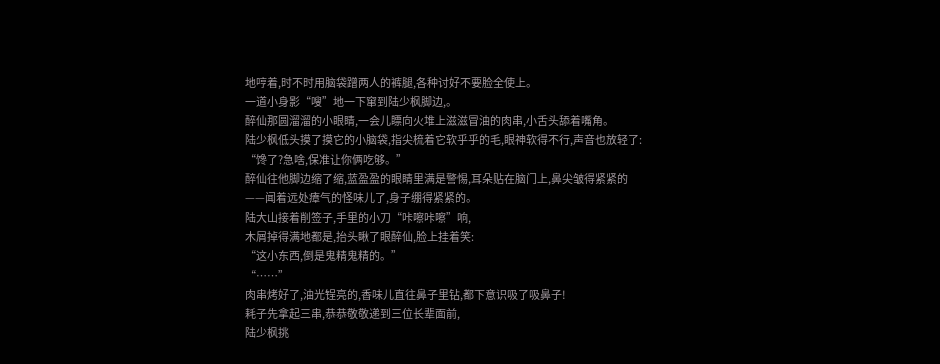地哼着,时不时用脑袋蹭两人的裤腿,各种讨好不要脸全使上。
一道小身影“嗖”地一下窜到陆少枫脚边,。
醉仙那圆溜溜的小眼睛,一会儿瞟向火堆上滋滋冒油的肉串,小舌头舔着嘴角。
陆少枫低头摸了摸它的小脑袋,指尖梳着它软乎乎的毛,眼神软得不行,声音也放轻了:
“馋了?急啥,保准让你俩吃够。”
醉仙往他脚边缩了缩,蓝盈盈的眼睛里满是警惕,耳朵贴在脑门上,鼻尖皱得紧紧的
——闻着远处瘴气的怪味儿了,身子绷得紧紧的。
陆大山接着削签子,手里的小刀“咔嚓咔嚓”响,
木屑掉得满地都是,抬头瞅了眼醉仙,脸上挂着笑:
“这小东西,倒是鬼精鬼精的。”
“……”
肉串烤好了,油光锃亮的,香味儿直往鼻子里钻,都下意识吸了吸鼻子!
耗子先拿起三串,恭恭敬敬递到三位长辈面前,
陆少枫挑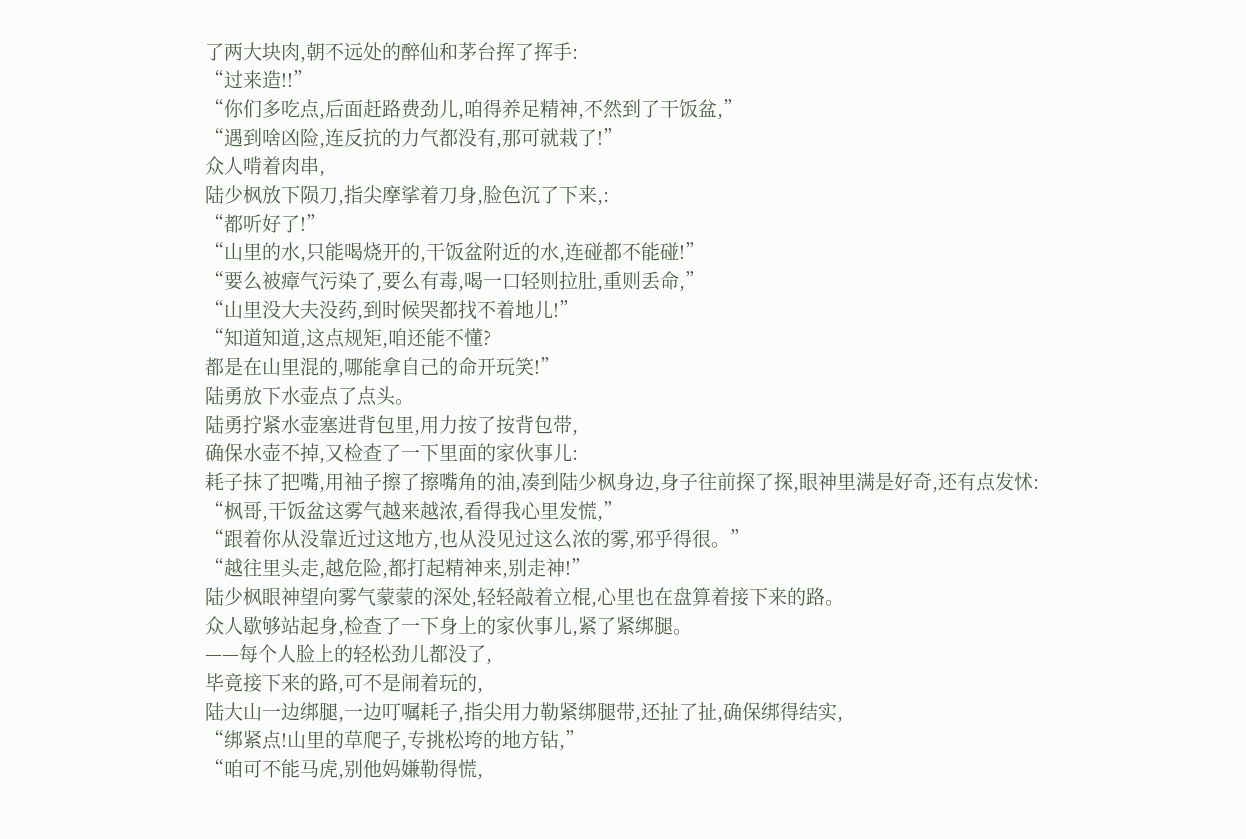了两大块肉,朝不远处的醉仙和茅台挥了挥手:
“过来造!!”
“你们多吃点,后面赶路费劲儿,咱得养足精神,不然到了干饭盆,”
“遇到啥凶险,连反抗的力气都没有,那可就栽了!”
众人啃着肉串,
陆少枫放下陨刀,指尖摩挲着刀身,脸色沉了下来,:
“都听好了!”
“山里的水,只能喝烧开的,干饭盆附近的水,连碰都不能碰!”
“要么被瘴气污染了,要么有毒,喝一口轻则拉肚,重则丢命,”
“山里没大夫没药,到时候哭都找不着地儿!”
“知道知道,这点规矩,咱还能不懂?
都是在山里混的,哪能拿自己的命开玩笑!”
陆勇放下水壶点了点头。
陆勇拧紧水壶塞进背包里,用力按了按背包带,
确保水壶不掉,又检查了一下里面的家伙事儿:
耗子抹了把嘴,用袖子擦了擦嘴角的油,凑到陆少枫身边,身子往前探了探,眼神里满是好奇,还有点发怵:
“枫哥,干饭盆这雾气越来越浓,看得我心里发慌,”
“跟着你从没靠近过这地方,也从没见过这么浓的雾,邪乎得很。”
“越往里头走,越危险,都打起精神来,别走神!”
陆少枫眼神望向雾气蒙蒙的深处,轻轻敲着立棍,心里也在盘算着接下来的路。
众人歇够站起身,检查了一下身上的家伙事儿,紧了紧绑腿。
——每个人脸上的轻松劲儿都没了,
毕竟接下来的路,可不是闹着玩的,
陆大山一边绑腿,一边叮嘱耗子,指尖用力勒紧绑腿带,还扯了扯,确保绑得结实,
“绑紧点!山里的草爬子,专挑松垮的地方钻,”
“咱可不能马虎,别他妈嫌勒得慌,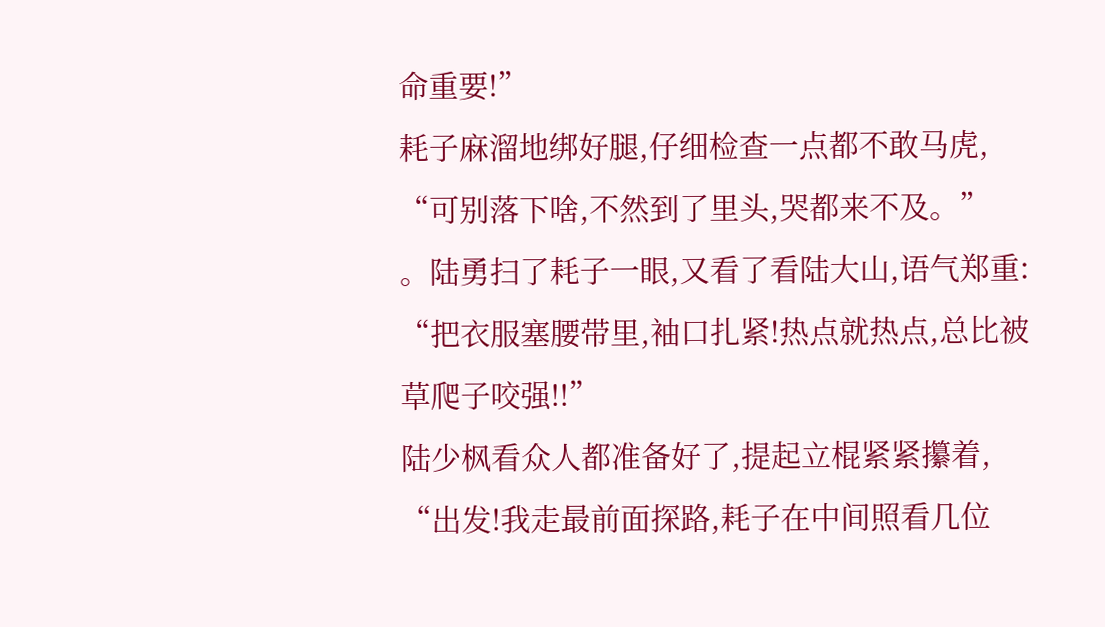命重要!”
耗子麻溜地绑好腿,仔细检查一点都不敢马虎,
“可别落下啥,不然到了里头,哭都来不及。”
。陆勇扫了耗子一眼,又看了看陆大山,语气郑重:
“把衣服塞腰带里,袖口扎紧!热点就热点,总比被草爬子咬强!!”
陆少枫看众人都准备好了,提起立棍紧紧攥着,
“出发!我走最前面探路,耗子在中间照看几位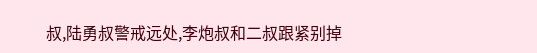叔,陆勇叔警戒远处,李炮叔和二叔跟紧别掉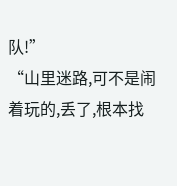队!”
“山里迷路,可不是闹着玩的,丢了,根本找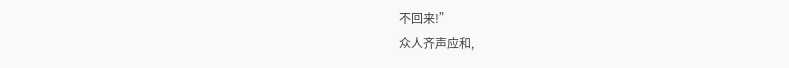不回来!”
众人齐声应和,